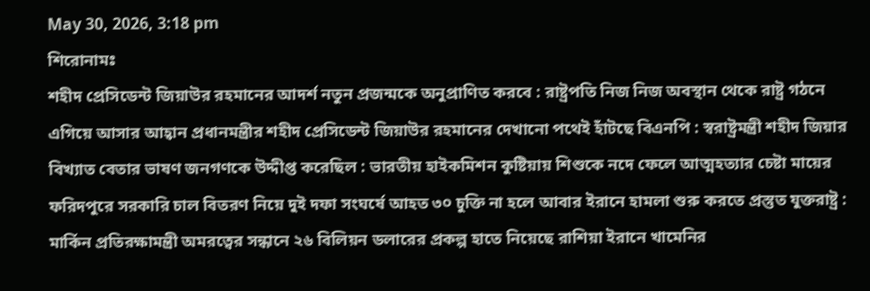May 30, 2026, 3:18 pm
শিরোনামঃ
শহীদ প্রেসিডেন্ট জিয়াউর রহমানের আদর্শ নতুন প্রজন্মকে অনুপ্রাণিত করবে : রাষ্ট্রপতি নিজ নিজ অবস্থান থেকে রাষ্ট্র গঠনে এগিয়ে আসার আহ্বান প্রধানমন্ত্রীর শহীদ প্রেসিডেন্ট জিয়াউর রহমানের দেখানো পথেই হাঁটছে বিএনপি : স্বরাষ্ট্রমন্ত্রী শহীদ জিয়ার বিখ্যাত বেতার ভাষণ জনগণকে উদ্দীপ্ত করেছিল : ভারতীয় হাইকমিশন কুষ্টিয়ায় শিশুকে নদে ফেলে আত্মহত্যার চেষ্টা মায়ের ফরিদপুরে সরকারি চাল বিতরণ নিয়ে দুই দফা সংঘর্ষে আহত ৩০ চুক্তি না হলে আবার ইরানে হামলা শুরু করতে প্রস্তুত যুক্তরাষ্ট্র : মার্কিন প্রতিরক্ষামন্ত্রী অমরত্বের সন্ধানে ২৬ বিলিয়ন ডলারের প্রকল্প হাতে নিয়েছে রাশিয়া ইরানে খামেনির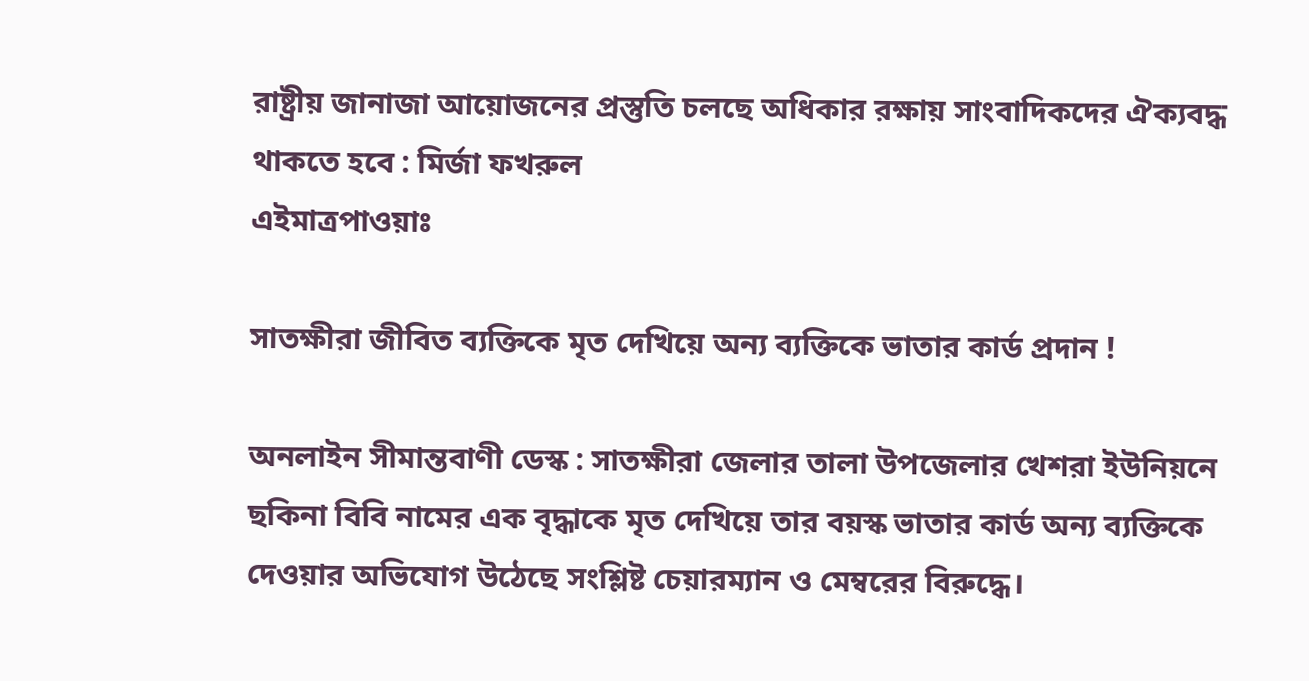রাষ্ট্রীয় জানাজা আয়োজনের প্রস্তুতি চলছে অধিকার রক্ষায় সাংবাদিকদের ঐক্যবদ্ধ থাকতে হবে : মির্জা ফখরুল
এইমাত্রপাওয়াঃ

সাতক্ষীরা জীবিত ব্যক্তিকে মৃত দেখিয়ে অন্য ব্যক্তিকে ভাতার কার্ড প্রদান !

অনলাইন সীমান্তবাণী ডেস্ক : সাতক্ষীরা জেলার তালা উপজেলার খেশরা ইউনিয়নে ছকিনা বিবি নামের এক বৃদ্ধাকে মৃত দেখিয়ে তার বয়স্ক ভাতার কার্ড অন্য ব্যক্তিকে দেওয়ার অভিযোগ উঠেছে সংশ্লিষ্ট চেয়ারম্যান ও মেম্বরের বিরুদ্ধে।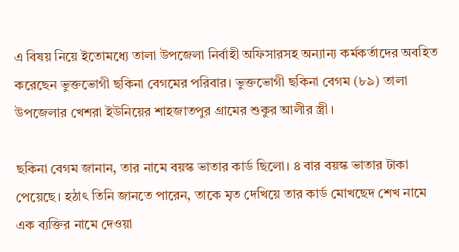এ বিষয় নিয়ে ইতোমধ্যে তালা উপজেলা নির্বাহী অফিসারসহ অন্যান্য কর্মকর্তাদের অবহিত করেছেন ভুক্তভোগী ছকিনা বেগমের পরিবার। ভুক্তভোগী ছকিনা বেগম (৮৯) তালা উপজেলার খেশরা ইউনিয়ের শাহজাতপুর গ্রামের শুকুর আলীর স্ত্রী।

ছকিনা বেগম জানান, তার নামে বয়স্ক ভাতার কার্ড ছিলো। ৪ বার বয়স্ক ভাতার টাকা পেয়েছে। হঠাৎ তিনি জানতে পারেন, তাকে মৃত দেখিয়ে তার কার্ড মোখছেদ শেখ নামে এক ব্যক্তির নামে দেওয়া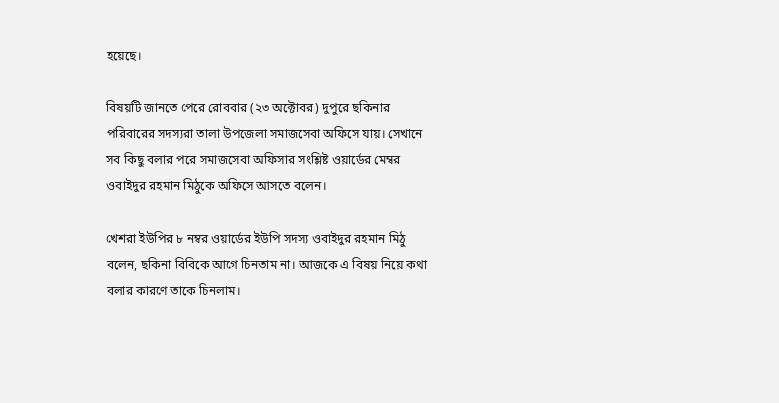হয়েছে।

বিষয়টি জানতে পেরে রোববার (২৩ অক্টোবর) দুপুরে ছকিনার পরিবারের সদস্যরা তালা উপজেলা সমাজসেবা অফিসে যায়। সেখানে সব কিছু বলার পরে সমাজসেবা অফিসার সংশ্লিষ্ট ওয়ার্ডের মেম্বর ওবাইদুর রহমান মিঠুকে অফিসে আসতে বলেন।

খেশরা ইউপির ৮ নম্বর ওয়ার্ডের ইউপি সদস্য ওবাইদুর রহমান মিঠু বলেন, ছকিনা বিবিকে আগে চিনতাম না। আজকে এ বিষয় নিয়ে কথা বলার কারণে তাকে চিনলাম।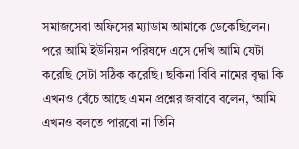সমাজসেবা অফিসের ম্যাডাম আমাকে ডেকেছিলেন। পরে আমি ইউনিয়ন পরিষদে এসে দেখি আমি যেটা করেছি সেটা সঠিক করেছি। ছকিনা বিবি নামের বৃদ্ধা কি এখনও বেঁচে আছে এমন প্রশ্নের জবাবে বলেন, ‘আমি এখনও বলতে পারবো না তিনি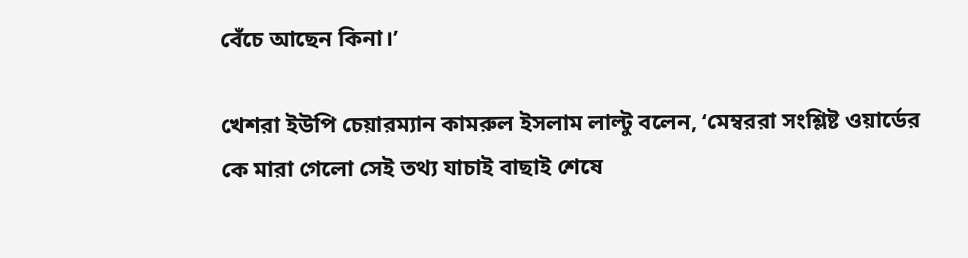বেঁচে আছেন কিনা।’

খেশরা ইউপি চেয়ারম্যান কামরুল ইসলাম লাল্টু বলেন, ‘মেম্বররা সংশ্লিষ্ট ওয়ার্ডের কে মারা গেলো সেই তথ্য যাচাই বাছাই শেষে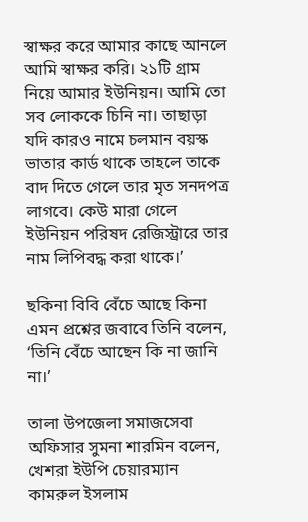স্বাক্ষর করে আমার কাছে আনলে আমি স্বাক্ষর করি। ২১টি গ্রাম নিয়ে আমার ইউনিয়ন। আমি তো সব লোককে চিনি না। তাছাড়া যদি কারও নামে চলমান বয়স্ক ভাতার কার্ড থাকে তাহলে তাকে বাদ দিতে গেলে তার মৃত সনদপত্র লাগবে। কেউ মারা গেলে ইউনিয়ন পরিষদ রেজিস্ট্রারে তার নাম লিপিবদ্ধ করা থাকে।’

ছকিনা বিবি বেঁচে আছে কিনা এমন প্রশ্নের জবাবে তিনি বলেন, ‘তিনি বেঁচে আছেন কি না জানি না।’

তালা উপজেলা সমাজসেবা অফিসার সুমনা শারমিন বলেন, খেশরা ইউপি চেয়ারম্যান কামরুল ইসলাম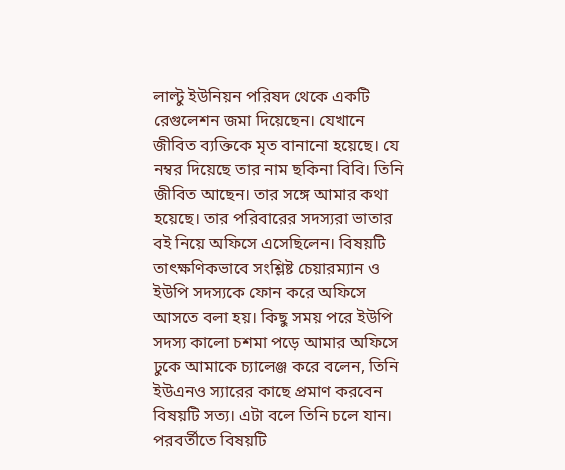লাল্টু ইউনিয়ন পরিষদ থেকে একটি রেগুলেশন জমা দিয়েছেন। যেখানে জীবিত ব্যক্তিকে মৃত বানানো হয়েছে। যে নম্বর দিয়েছে তার নাম ছকিনা বিবি। তিনি জীবিত আছেন। তার সঙ্গে আমার কথা হয়েছে। তার পরিবারের সদস্যরা ভাতার বই নিয়ে অফিসে এসেছিলেন। বিষয়টি তাৎক্ষণিকভাবে সংশ্লিষ্ট চেয়ারম্যান ও ইউপি সদস্যকে ফোন করে অফিসে আসতে বলা হয়। কিছু সময় পরে ইউপি সদস্য কালো চশমা পড়ে আমার অফিসে ঢুকে আমাকে চ্যালেঞ্জ করে বলেন, তিনি ইউএনও স্যারের কাছে প্রমাণ করবেন বিষয়টি সত্য। এটা বলে তিনি চলে যান। পরবর্তীতে বিষয়টি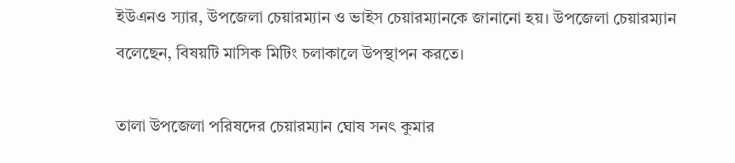ইউএনও স্যার, উপজেলা চেয়ারম্যান ও ভাইস চেয়ারম্যানকে জানানো হয়। উপজেলা চেয়ারম্যান বলেছেন, বিষয়টি মাসিক মিটিং চলাকালে উপস্থাপন করতে।

তালা উপজেলা পরিষদের চেয়ারম্যান ঘোষ সনৎ কুমার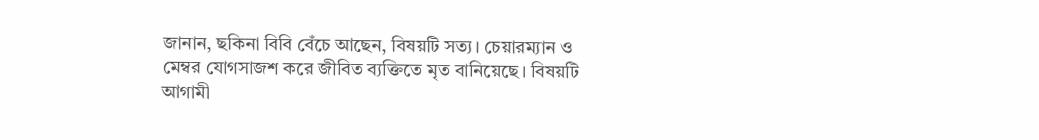জানান, ছকিনা বিবি বেঁচে আছেন, বিষয়টি সত্য। চেয়ারম্যান ও মেম্বর যোগসাজশ করে জীবিত ব্যক্তিতে মৃত বানিয়েছে। বিষয়টি আগামী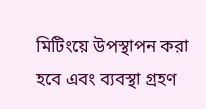মিটিংয়ে উপস্থাপন করা হবে এবং ব্যবস্থা গ্রহণ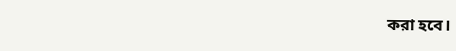করা হবে।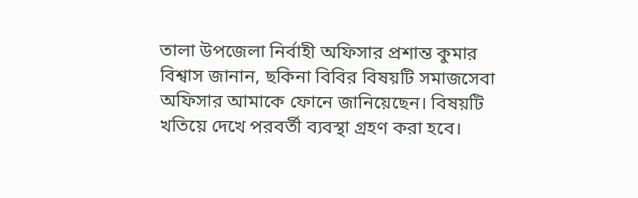তালা উপজেলা নির্বাহী অফিসার প্রশান্ত কুমার বিশ্বাস জানান, ছকিনা বিবির বিষয়টি সমাজসেবা অফিসার আমাকে ফোনে জানিয়েছেন। বিষয়টি খতিয়ে দেখে পরবর্তী ব্যবস্থা গ্রহণ করা হবে।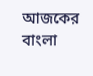আজকের বাংলা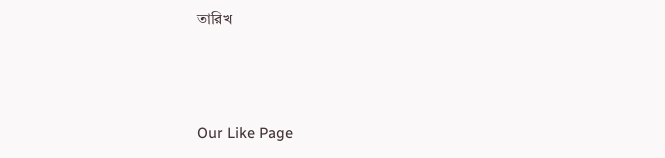তারিখ



Our Like Page